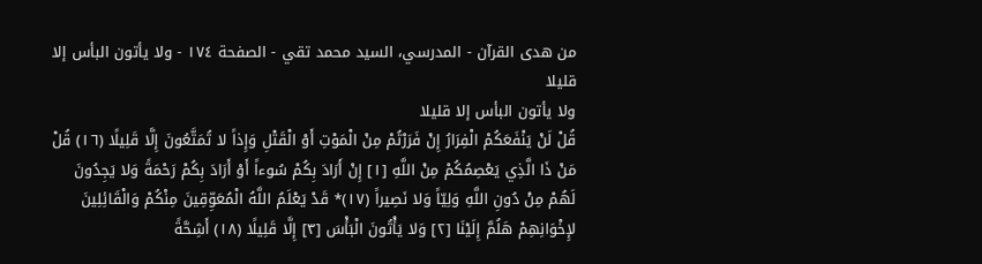من هدى القرآن - المدرسي، السيد محمد تقي - الصفحة ١٧٤ - ولا يأتون البأس إلا قليلا
ولا يأتون البأس إلا قليلا
قُلْ لَنْ يَنْفَعَكُمْ الْفِرَارُ إِنْ فَرَرْتُمْ مِنْ الْمَوْتِ أَوْ الْقَتْلِ وَإِذاً لا تُمَتَّعُونَ إِلَّا قَلِيلًا (١٦) قُلْ مَنْ ذَا الَّذِي يَعْصِمُكُمْ مِنْ اللَّهِ [١] إِنْ أَرَادَ بِكُمْ سُوءاً أَوْ أَرَادَ بِكُمْ رَحْمَةً وَلا يَجِدُونَ لَهُمْ مِنْ دُونِ اللَّهِ وَلِيّاً وَلا نَصِيراً (١٧)* قَدْ يَعْلَمُ اللَّهُ الْمُعَوِّقِينَ مِنْكُمْ وَالْقَائِلِينَ لإِخْوَانِهِمْ هَلُمَّ إِلَيْنَا [٢] وَلا يَأْتُونَ الْبَأْسَ [٣] إِلَّا قَلِيلًا (١٨) أَشِحَّةً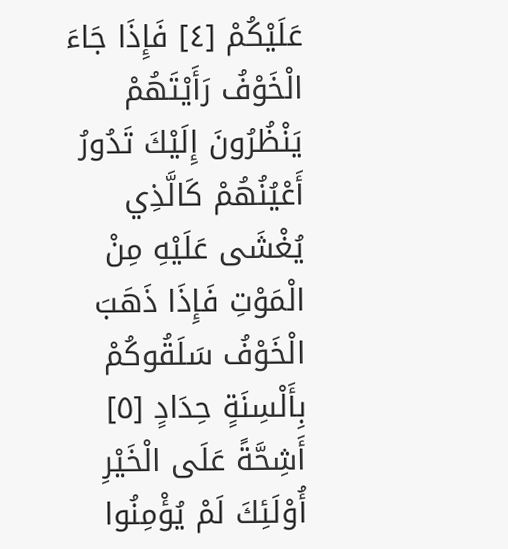عَلَيْكُمْ [٤] فَإِذَا جَاءَ الْخَوْفُ رَأَيْتَهُمْ يَنْظُرُونَ إِلَيْكَ تَدُورُ أَعْيُنُهُمْ كَالَّذِي يُغْشَى عَلَيْهِ مِنْ الْمَوْتِ فَإِذَا ذَهَبَ الْخَوْفُ سَلَقُوكُمْ بِأَلْسِنَةٍ حِدَادٍ [٥] أَشِحَّةً عَلَى الْخَيْرِ أُوْلَئِكَ لَمْ يُؤْمِنُوا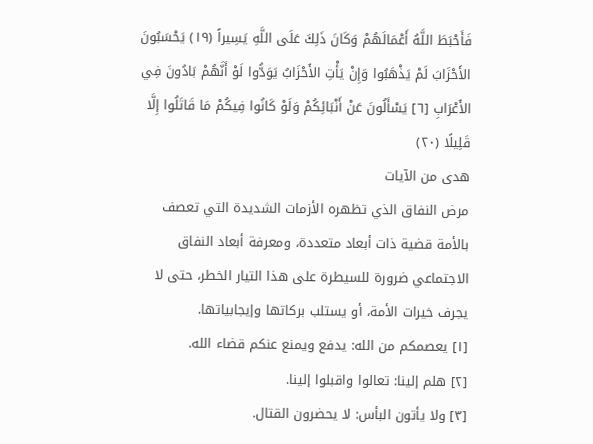فَأَحْبَطَ اللَّهُ أَعْمَالَهُمْ وَكَانَ ذَلِكَ عَلَى اللَّهِ يَسِيراً (١٩) يَحْسَبُونَ الأَحْزَابَ لَمْ يَذْهَبُوا وَإِنْ يَأْتِ الأَحْزَابُ يَوَدُّوا لَوْ أَنَّهُمْ بَادُونَ فِي الأَعْرَابِ [٦] يَسْأَلُونَ عَنْ أَنْبَائِكُمْ وَلَوْ كَانُوا فِيكُمْ مَا قَاتَلُوا إِلَّا قَلِيلًا (٢٠)
هدى من الآيات
مرض النفاق الذي تظهره الأزمات الشديدة التي تعصف بالأمة قضية ذات أبعاد متعددة، ومعرفة أبعاد النفاق الاجتماعي ضرورة للسيطرة على هذا التيار الخطر، حتى لا يجرف خيرات الأمة، أو يستلب بركاتها وإيجابياتها.
[١] يعصمكم من الله: يدفع ويمنع عنكم قضاء الله.
[٢] هلم إلينا: تعالوا واقبلوا إلينا.
[٣] ولا يأتون البأس: لا يحضرون القتال.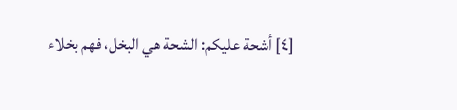[٤] أشحة عليكم: الشحة هي البخل، فهم بخلاء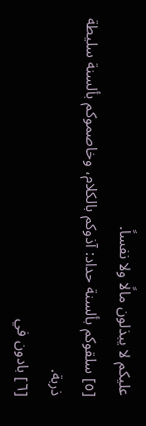عليكم لا يبذلون مالًا ولا نفساً.
[٥] سلقوكم بألسنة حداد: آذوكم بالكلام، وخاصموكم بألسنة سليطة ذربة.
[٦] بادون في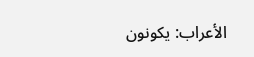الأعراب: يكونون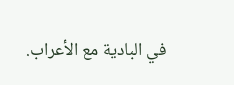في البادية مع الأعراب.